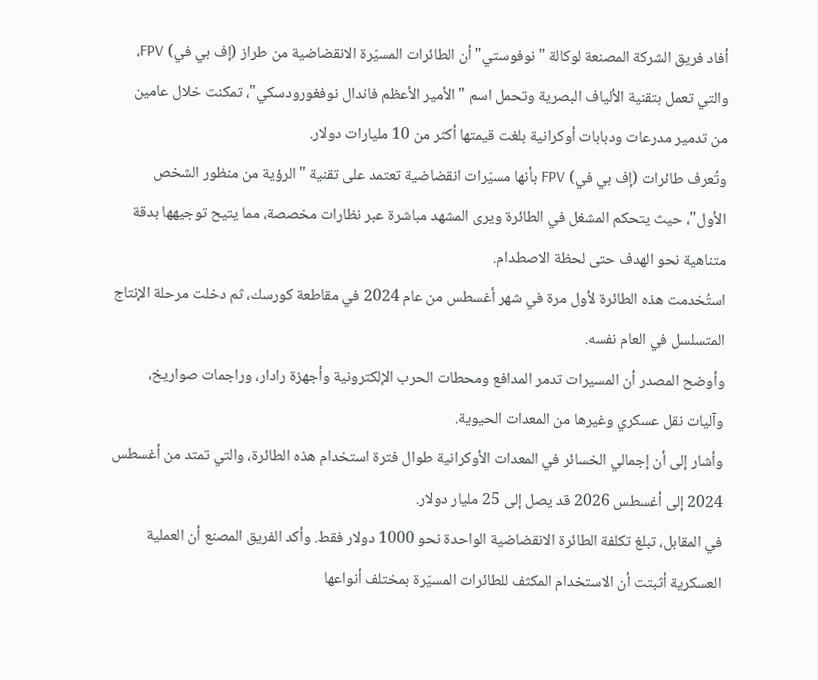أفاد فريق الشركة المصنعة لوكالة "نوفوستي" أن الطائرات المسيّرة الانقضاضية من طراز (إف بي في) FPV، والتي تعمل بتقنية الألياف البصرية وتحمل اسم "الأمير الأعظم فاندال نوفغورودسكي"، تمكنت خلال عامين من تدمير مدرعات ودبابات أوكرانية بلغت قيمتها أكثر من 10 مليارات دولار.
وتُعرف طائرات (إف بي في) FPV بأنها مسيّرات انقضاضية تعتمد على تقنية "الرؤية من منظور الشخص الأول"، حيث يتحكم المشغل في الطائرة ويرى المشهد مباشرة عبر نظارات مخصصة، مما يتيح توجيهها بدقة متناهية نحو الهدف حتى لحظة الاصطدام.
استُخدمت هذه الطائرة لأول مرة في شهر أغسطس من عام 2024 في مقاطعة كورسك، ثم دخلت مرحلة الإنتاج المتسلسل في العام نفسه.
وأوضح المصدر أن المسيرات تدمر المدافع ومحطات الحرب الإلكترونية وأجهزة رادار، وراجمات صواريخ، وآليات نقل عسكري وغيرها من المعدات الحيوية.
وأشار إلى أن إجمالي الخسائر في المعدات الأوكرانية طوال فترة استخدام هذه الطائرة، والتي تمتد من أغسطس 2024 إلى أغسطس 2026 قد يصل إلى 25 مليار دولار.
في المقابل، تبلغ تكلفة الطائرة الانقضاضية الواحدة نحو 1000 دولار فقط. وأكد الفريق المصنع أن العملية العسكرية أثبتت أن الاستخدام المكثف للطائرات المسيّرة بمختلف أنواعها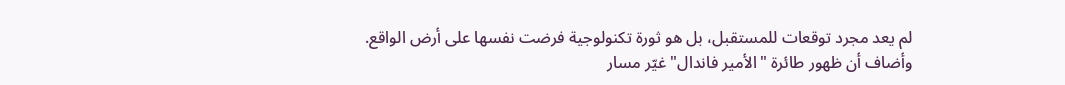لم يعد مجرد توقعات للمستقبل، بل هو ثورة تكنولوجية فرضت نفسها على أرض الواقع.
وأضاف أن ظهور طائرة "الأمير فاندال" غيّر مسار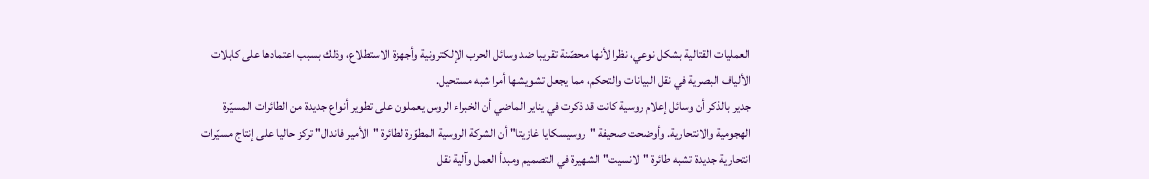العمليات القتالية بشكل نوعي، نظرا لأنها محصّنة تقريبا ضد وسائل الحرب الإلكترونية وأجهزة الاستطلاع، وذلك بسبب اعتمادها على كابلات الألياف البصرية في نقل البيانات والتحكم، مما يجعل تشويشها أمرا شبه مستحيل.
جدير بالذكر أن وسائل إعلام روسية كانت قد ذكرت في يناير الماضي أن الخبراء الروس يعملون على تطوير أنواع جديدة من الطائرات المسيّرة الهجومية والانتحارية. وأوضحت صحيفة "روسيسكايا غازيتا" أن الشركة الروسية المطوّرة لطائرة "الأمير فاندال" تركز حاليا على إنتاج مسيّرات انتحارية جديدة تشبه طائرة "لانسيت" الشهيرة في التصميم ومبدأ العمل وآلية نقل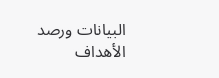البيانات ورصد الأهداف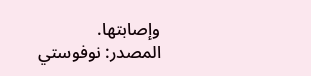وإصابتها.
المصدر: نوفوستي